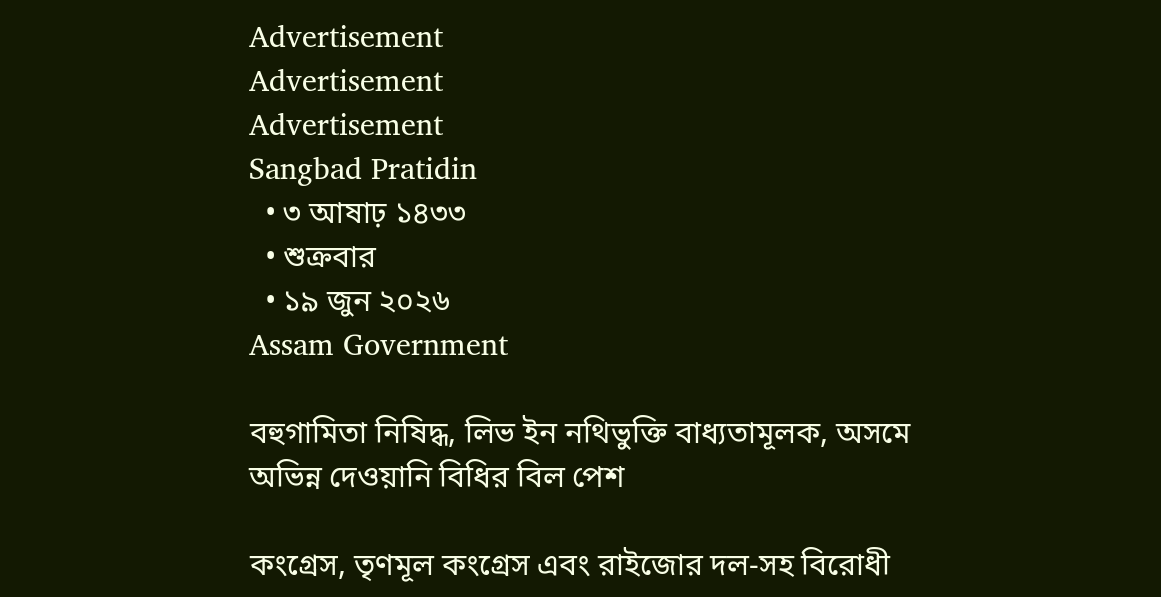Advertisement
Advertisement
Advertisement
Sangbad Pratidin
  • ৩ আষাঢ় ১৪৩৩
  • শুক্রবার
  • ১৯ জুন ২০২৬
Assam Government

বহুগামিতা নিষিদ্ধ, লিভ ইন নথিভুক্তি বাধ্যতামূলক, অসমে অভিন্ন দেওয়ানি বিধির বিল পেশ

কংগ্রেস, তৃণমূল কংগ্রেস এবং রাইজোর দল-সহ বিরোধী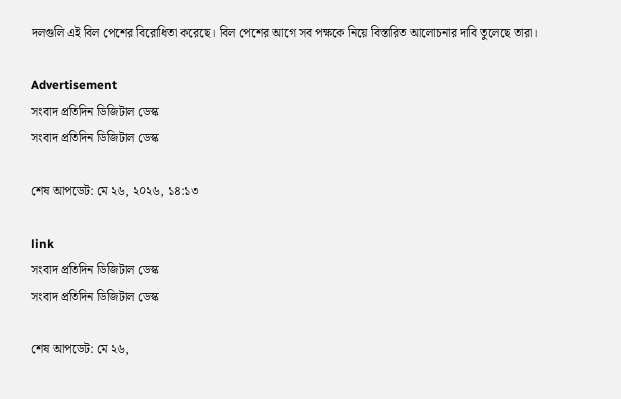দলগুলি এই বিল পেশের বিরোধিতা করেছে। বিল পেশের আগে সব পক্ষকে নিয়ে বিস্তারিত আলোচনার দাবি তুলেছে তারা।

Advertisement
সংবাদ প্রতিদিন ডিজিটাল ডেস্ক
সংবাদ প্রতিদিন ডিজিটাল ডেস্ক

শেষ আপডেট: মে ২৬, ২০২৬, ১৪:১৩

link
সংবাদ প্রতিদিন ডিজিটাল ডেস্ক
সংবাদ প্রতিদিন ডিজিটাল ডেস্ক

শেষ আপডেট: মে ২৬,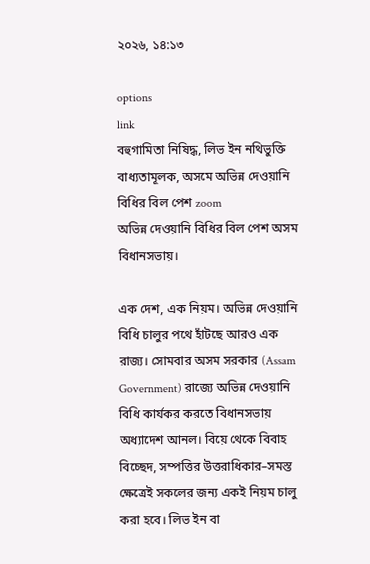২০২৬, ১৪:১৩

options
link
বহুগামিতা নিষিদ্ধ, লিভ ইন নথিভুক্তি বাধ্যতামূলক, অসমে অভিন্ন দেওয়ানি বিধির বিল পেশ zoom
অভিন্ন দেওয়ানি বিধির বিল পেশ অসম বিধানসভায়।

এক দেশ, এক নিয়ম। অভিন্ন দেওয়ানি বিধি চালুর পথে হাঁটছে আরও এক রাজ্য। সোমবার অসম সরকার (Assam Government) রাজ্যে অভিন্ন দেওয়ানি বিধি কার্যকর করতে বিধানসভায় অধ্যাদেশ আনল। বিয়ে থেকে বিবাহ বিচ্ছেদ, সম্পত্তির উত্তরাধিকার–সমস্ত ক্ষেত্রেই সকলের জন্য একই নিয়ম চালু করা হবে। লিভ ইন বা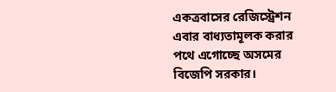একত্রবাসের রেজিস্ট্রেশন এবার বাধ্যতামূলক করার পথে এগোচ্ছে অসমের বিজেপি সরকার।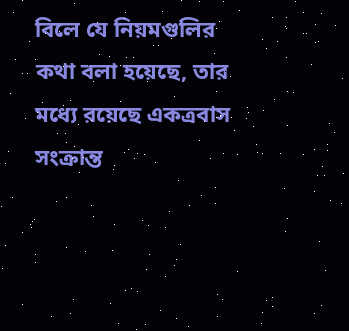বিলে যে নিয়মগুলির কথা বলা হয়েছে, তার মধ্যে রয়েছে একত্রবাস সংক্রান্ত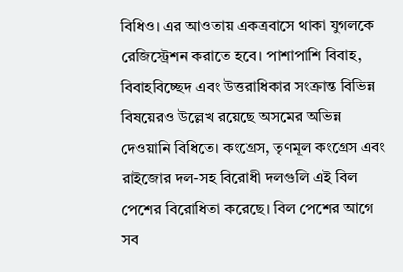বিধিও। এর আওতায় একত্রবাসে থাকা যুগলকে রেজিস্ট্রেশন করাতে হবে। পাশাপাশি বিবাহ, বিবাহবিচ্ছেদ এবং উত্তরাধিকার সংক্রান্ত বিভিন্ন বিষয়েরও উল্লেখ রয়েছে অসমের অভিন্ন দেওয়ানি বিধিতে। কংগ্রেস, তৃণমূল কংগ্রেস এবং রাইজোর দল-সহ বিরোধী দলগুলি এই বিল পেশের বিরোধিতা করেছে। বিল পেশের আগে সব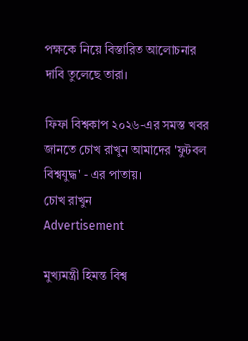পক্ষকে নিয়ে বিস্তারিত আলোচনার দাবি তুলেছে তারা।

ফিফা বিশ্বকাপ ২০২৬-এর সমস্ত খবর জানতে চোখ রাখুন আমাদের 'ফুটবল বিশ্বযুদ্ধ' - এর পাতায়।
চোখ রাখুন
Advertisement

মুখ্যমন্ত্রী হিমন্ত বিশ্ব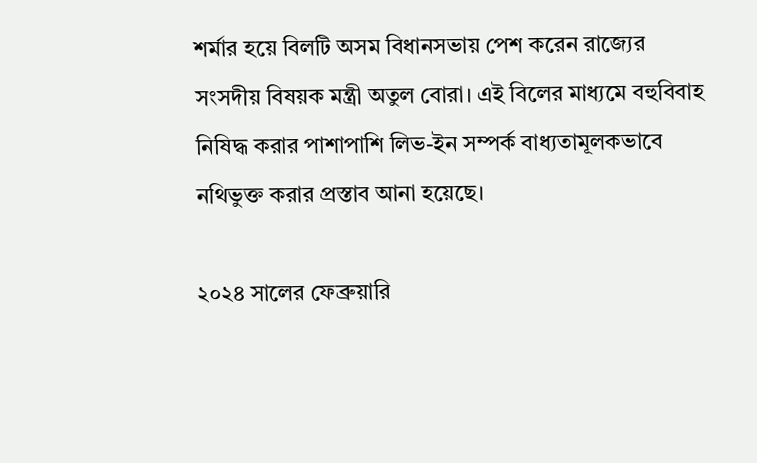শর্মার হয়ে বিলটি অসম বিধানসভায় পেশ করেন রাজ্যের সংসদীয় বিষয়ক মন্ত্রী অতুল বোরা। এই বিলের মাধ্যমে বহুবিবাহ নিষিদ্ধ করার পাশাপাশি লিভ-ইন সম্পর্ক বাধ্যতামূলকভাবে নথিভুক্ত করার প্রস্তাব আনা হয়েছে।

২০২৪ সালের ফেব্রুয়ারি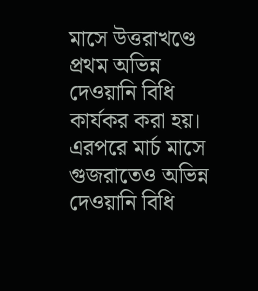মাসে উত্তরাখণ্ডে প্রথম অভিন্ন দেওয়ানি বিধি কার্যকর করা হয়। এরপরে মার্চ মাসে গুজরাতেও অভিন্ন দেওয়ানি বিধি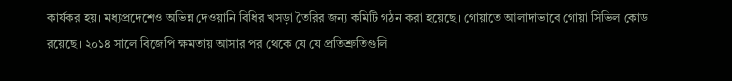কার্যকর হয়। মধ্যপ্রদেশেও অভিন্ন দেওয়ানি বিধির খসড়া তৈরির জন্য কমিটি গঠন করা হয়েছে। গোয়াতে আলাদাভাবে গোয়া সিভিল কোড রয়েছে। ২০১৪ সালে বিজেপি ক্ষমতায় আসার পর থেকে যে যে প্রতিশ্রুতিগুলি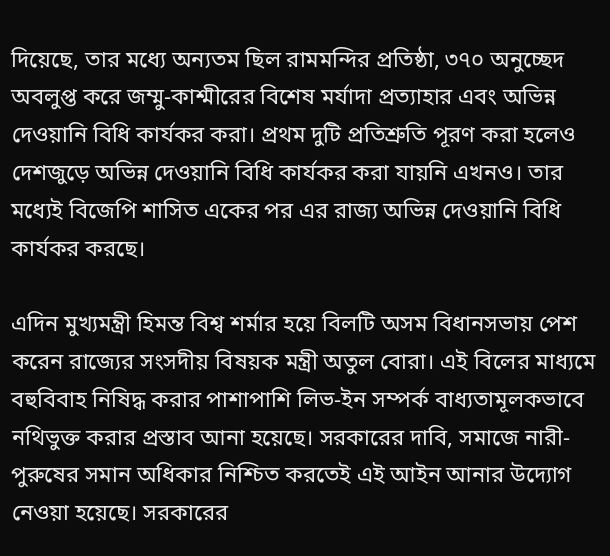দিয়েছে, তার মধ্যে অন্যতম ছিল রামমন্দির প্রতিষ্ঠা, ৩৭০ অনুচ্ছেদ অবলুপ্ত করে জম্মু-কাশ্মীরের বিশেষ মর্যাদা প্রত্যাহার এবং অভিন্ন দেওয়ানি বিধি কার্যকর করা। প্রথম দুটি প্রতিশ্রুতি পূরণ করা হলেও দেশজুড়ে অভিন্ন দেওয়ানি বিধি কার্যকর করা যায়নি এখনও। তার মধ্যেই বিজেপি শাসিত একের পর এর রাজ্য অভিন্ন দেওয়ানি বিধি কার্যকর করছে।

এদিন মুখ্যমন্ত্রী হিমন্ত বিশ্ব শর্মার হয়ে বিলটি অসম বিধানসভায় পেশ করেন রাজ্যের সংসদীয় বিষয়ক মন্ত্রী অতুল বোরা। এই বিলের মাধ্যমে বহুবিবাহ নিষিদ্ধ করার পাশাপাশি লিভ-ইন সম্পর্ক বাধ্যতামূলকভাবে নথিভুক্ত করার প্রস্তাব আনা হয়েছে। সরকারের দাবি, সমাজে নারী-পুরুষের সমান অধিকার নিশ্চিত করতেই এই আইন আনার উদ্যোগ নেওয়া হয়েছে। সরকারের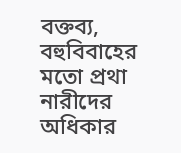বক্তব্য, বহুবিবাহের মতো প্রথা নারীদের অধিকার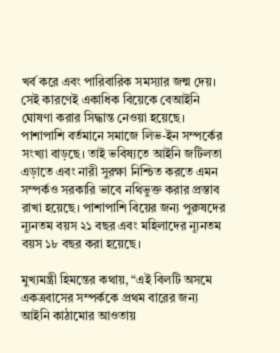খর্ব করে এবং পারিবারিক সমস্যার জন্ম দেয়। সেই কারণেই একাধিক বিয়েকে বেআইনি ঘোষণা করার সিদ্ধান্ত নেওয়া হয়েছে। পাশাপাশি বর্তমানে সমাজে লিভ-ইন সম্পর্কের সংখ্যা বাড়ছে। তাই ভবিষ্যতে আইনি জটিলতা এড়াতে এবং নারী সুরক্ষা নিশ্চিত করতে এমন সম্পর্কও সরকারি ভাবে নথিভুক্ত করার প্রস্তাব রাখা হয়েছে। পাশাপাশি বিয়ের জন্য পুরুষদের ন্যূনতম বয়স ২১ বছর এবং মহিলাদের ন্যূনতম বয়স ১৮ বছর করা হয়েছে।

মুখ্যমন্ত্রী হিমন্তের কথায়, “এই বিলটি অসমে একত্রবাসের সম্পর্ককে প্রথম বারের জন্য আইনি কাঠামোর আওতায়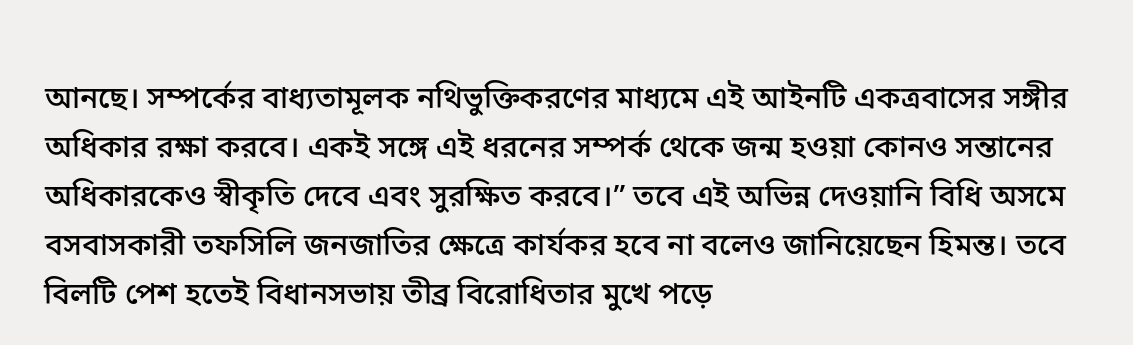আনছে। সম্পর্কের বাধ্যতামূলক নথিভুক্তিকরণের মাধ্যমে এই আইনটি একত্রবাসের সঙ্গীর অধিকার রক্ষা করবে। একই সঙ্গে এই ধরনের সম্পর্ক থেকে জন্ম হওয়া কোনও সন্তানের অধিকারকেও স্বীকৃতি দেবে এবং সুরক্ষিত করবে।” তবে এই অভিন্ন দেওয়ানি বিধি অসমে বসবাসকারী তফসিলি জনজাতির ক্ষেত্রে কার্যকর হবে না বলেও জানিয়েছেন হিমন্ত। তবে বিলটি পেশ হতেই বিধানসভায় তীব্র বিরোধিতার মুখে পড়ে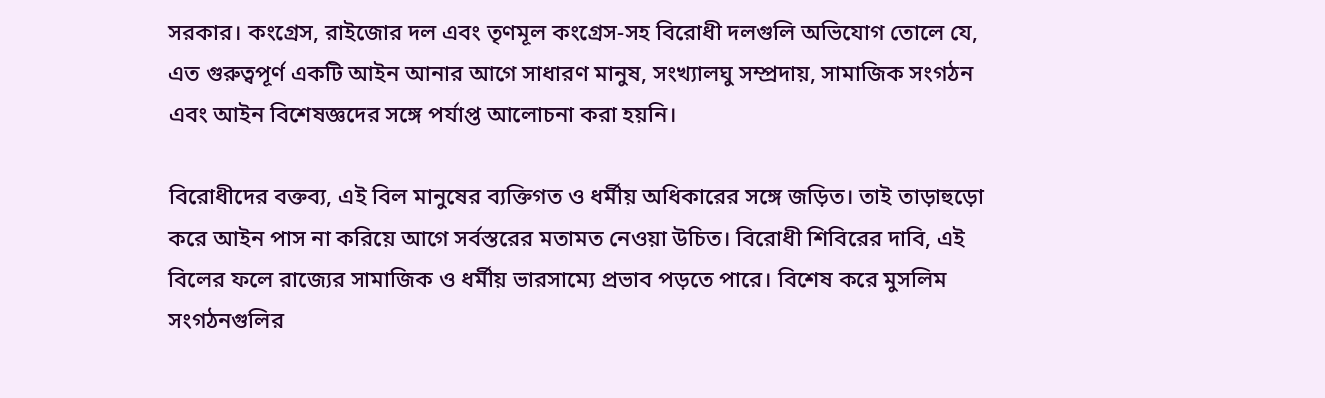সরকার। কংগ্রেস, রাইজোর দল এবং তৃণমূল কংগ্রেস-সহ বিরোধী দলগুলি অভিযোগ তোলে যে, এত গুরুত্বপূর্ণ একটি আইন আনার আগে সাধারণ মানুষ, সংখ্যালঘু সম্প্রদায়, সামাজিক সংগঠন এবং আইন বিশেষজ্ঞদের সঙ্গে পর্যাপ্ত আলোচনা করা হয়নি।

বিরোধীদের বক্তব্য, এই বিল মানুষের ব্যক্তিগত ও ধর্মীয় অধিকারের সঙ্গে জড়িত। তাই তাড়াহুড়ো করে আইন পাস না করিয়ে আগে সর্বস্তরের মতামত নেওয়া উচিত। বিরোধী শিবিরের দাবি, এই বিলের ফলে রাজ্যের সামাজিক ও ধর্মীয় ভারসাম্যে প্রভাব পড়তে পারে। বিশেষ করে মুসলিম সংগঠনগুলির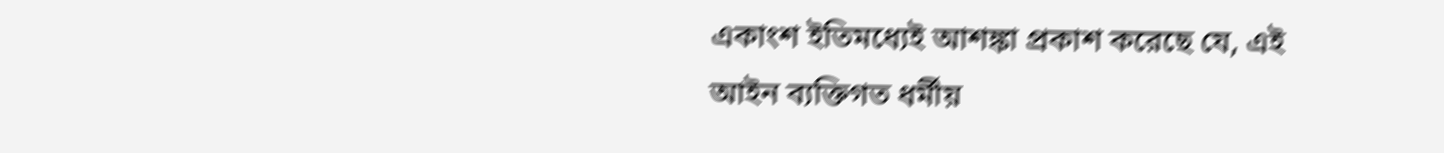একাংশ ইতিমধ্যেই আশঙ্কা প্রকাশ করেছে যে, এই আইন ব্যক্তিগত ধর্মীয়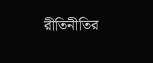রীতিনীতির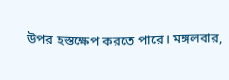উপর হস্তক্ষেপ করতে পারে। মঙ্গলবার,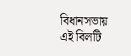বিধানসভায় এই বিলটি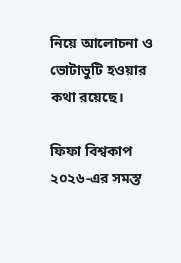নিয়ে আলোচনা ও ভোটাভুটি হওয়ার কথা রয়েছে।

ফিফা বিশ্বকাপ ২০২৬-এর সমস্ত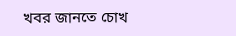খবর জানতে চোখ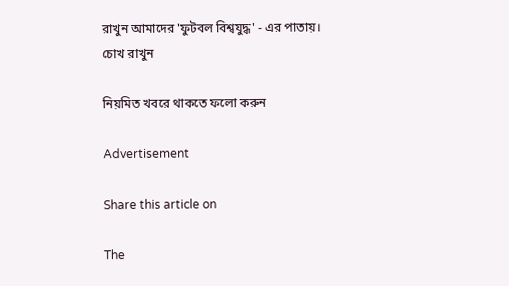রাখুন আমাদের 'ফুটবল বিশ্বযুদ্ধ' - এর পাতায়।
চোখ রাখুন

নিয়মিত খবরে থাকতে ফলো করুন

Advertisement

Share this article on

The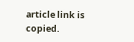article link is copied.